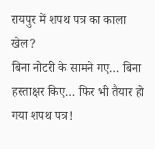रायपुर में शपथ पत्र का काला खेल?
बिना नोटरी के सामने गए… बिना हस्ताक्षर किए… फिर भी तैयार हो गया शपथ पत्र!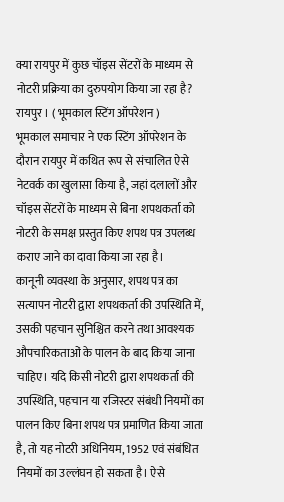क्या रायपुर में कुछ चॉइस सेंटरों के माध्यम से नोटरी प्रक्रिया का दुरुपयोग किया जा रहा है?
रायपुर । ( भूमकाल स्टिंग ऑपरेशन )
भूमकाल समाचार ने एक स्टिंग ऑपरेशन के दौरान रायपुर में कथित रूप से संचालित ऐसे नेटवर्क का खुलासा किया है, जहां दलालों और चॉइस सेंटरों के माध्यम से बिना शपथकर्ता को नोटरी के समक्ष प्रस्तुत किए शपथ पत्र उपलब्ध कराए जाने का दावा किया जा रहा है।
कानूनी व्यवस्था के अनुसार, शपथ पत्र का सत्यापन नोटरी द्वारा शपथकर्ता की उपस्थिति में, उसकी पहचान सुनिश्चित करने तथा आवश्यक औपचारिकताओं के पालन के बाद किया जाना चाहिए। यदि किसी नोटरी द्वारा शपथकर्ता की उपस्थिति, पहचान या रजिस्टर संबंधी नियमों का पालन किए बिना शपथ पत्र प्रमाणित किया जाता है, तो यह नोटरी अधिनियम, 1952 एवं संबंधित नियमों का उल्लंघन हो सकता है। ऐसे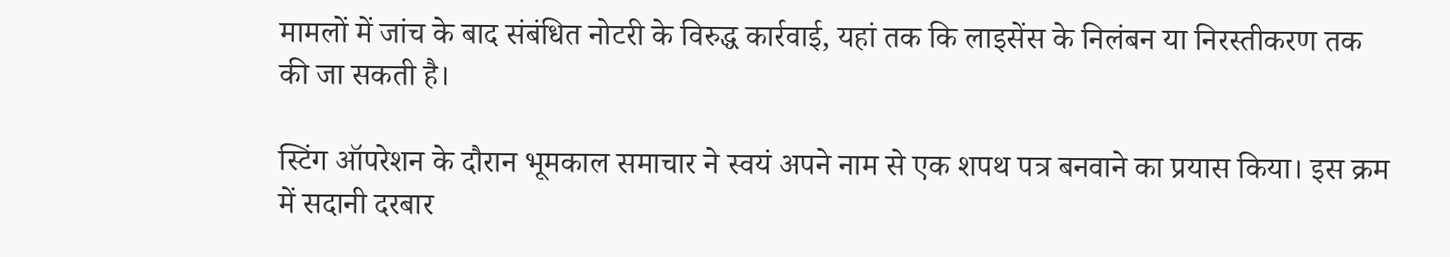मामलों में जांच के बाद संबंधित नोटरी के विरुद्ध कार्रवाई, यहां तक कि लाइसेंस के निलंबन या निरस्तीकरण तक की जा सकती है।

स्टिंग ऑपरेशन के दौरान भूमकाल समाचार ने स्वयं अपने नाम से एक शपथ पत्र बनवाने का प्रयास किया। इस क्रम में सदानी दरबार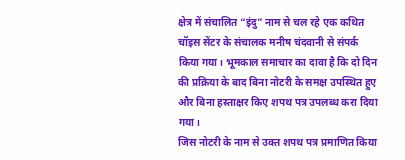क्षेत्र में संचालित “इंदु” नाम से चल रहे एक कथित चॉइस सेंटर के संचालक मनीष चंदवानी से संपर्क किया गया। भूमकाल समाचार का दावा है कि दो दिन की प्रक्रिया के बाद बिना नोटरी के समक्ष उपस्थित हुए और बिना हस्ताक्षर किए शपथ पत्र उपलब्ध करा दिया गया।
जिस नोटरी के नाम से उक्त शपथ पत्र प्रमाणित किया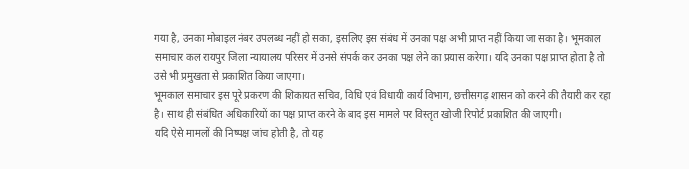गया है, उनका मोबाइल नंबर उपलब्ध नहीं हो सका, इसलिए इस संबंध में उनका पक्ष अभी प्राप्त नहीं किया जा सका है। भूमकाल समाचार कल रायपुर जिला न्यायालय परिसर में उनसे संपर्क कर उनका पक्ष लेने का प्रयास करेगा। यदि उनका पक्ष प्राप्त होता है तो उसे भी प्रमुखता से प्रकाशित किया जाएगा।
भूमकाल समाचार इस पूरे प्रकरण की शिकायत सचिव, विधि एवं विधायी कार्य विभाग, छत्तीसगढ़ शासन को करने की तैयारी कर रहा है। साथ ही संबंधित अधिकारियों का पक्ष प्राप्त करने के बाद इस मामले पर विस्तृत खोजी रिपोर्ट प्रकाशित की जाएगी।
यदि ऐसे मामलों की निष्पक्ष जांच होती है, तो यह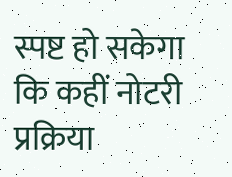स्पष्ट हो सकेगा कि कहीं नोटरी प्रक्रिया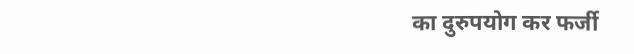का दुरुपयोग कर फर्जी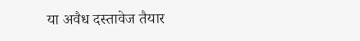या अवैध दस्तावेज तैयार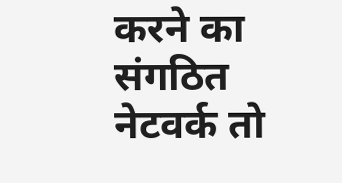करने का संगठित नेटवर्क तो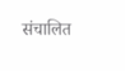संचालित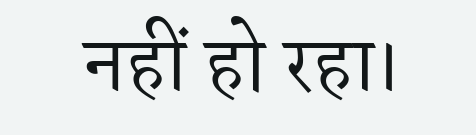नहीं हो रहा।